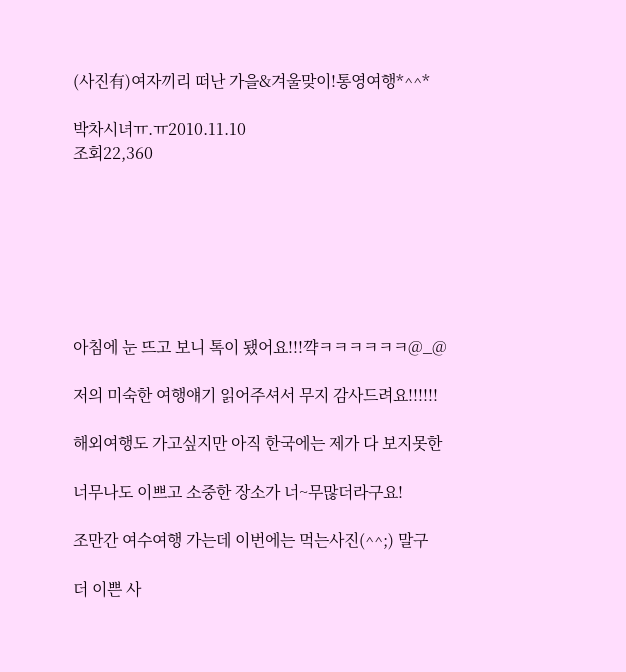(사진有)여자끼리 떠난 가을&겨울맞이!통영여행*^^*

박차시녀ㅠ.ㅠ2010.11.10
조회22,360







아침에 눈 뜨고 보니 톡이 됐어요!!!꺅ㅋㅋㅋㅋㅋㅋ@_@

저의 미숙한 여행얘기 읽어주셔서 무지 감사드려요!!!!!!

해외여행도 가고싶지만 아직 한국에는 제가 다 보지못한

너무나도 이쁘고 소중한 장소가 너~무많더라구요!

조만간 여수여행 가는데 이번에는 먹는사진(^^;) 말구

더 이쁜 사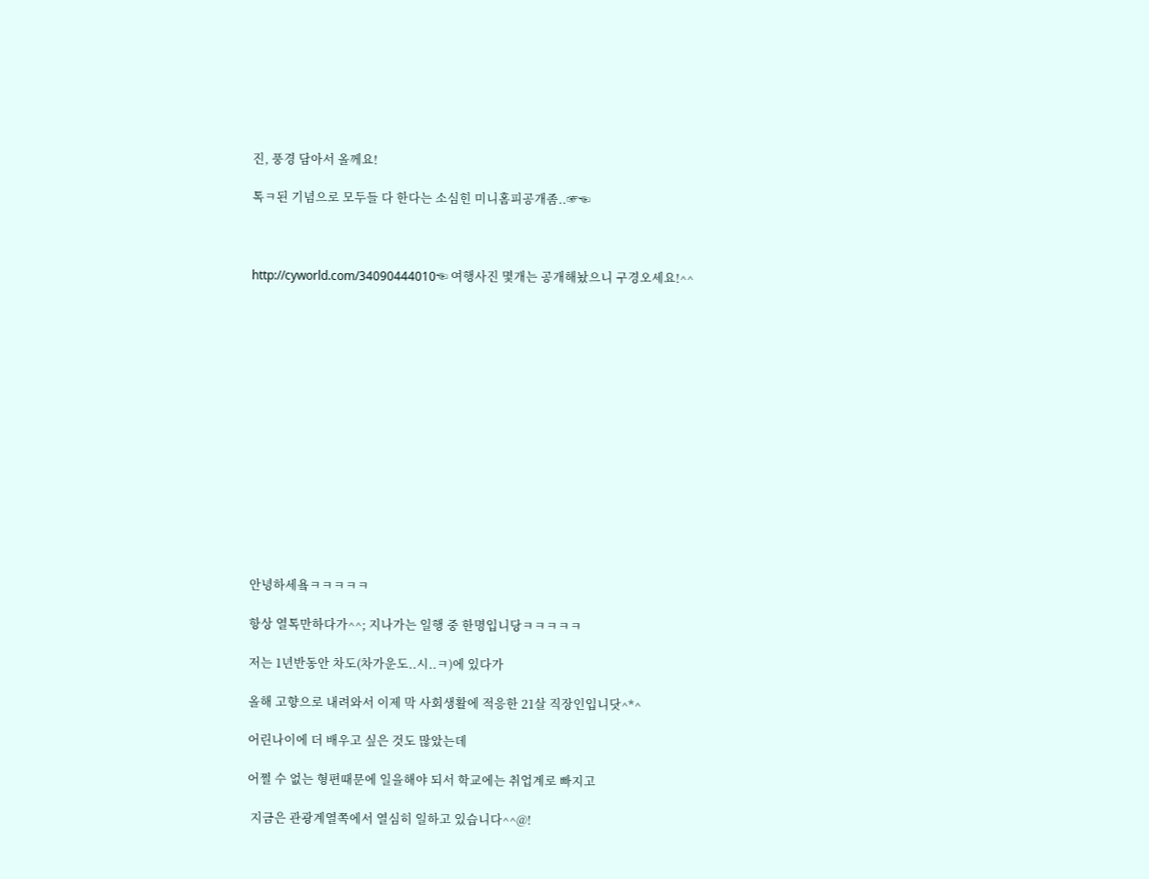진, 풍경 담아서 올께요!

톡ㅋ된 기념으로 모두들 다 한다는 소심힌 미니홈피공개좀..☞☜



http://cyworld.com/34090444010☜ 여행사진 몇개는 공개해놨으니 구경오세요!^^















안녕하세욬ㅋㅋㅋㅋㅋ

항상 열톡만하다가^^; 지나가는 일행 중 한명입니당ㅋㅋㅋㅋㅋ

저는 1년반동안 차도(차가운도..시..ㅋ)에 있다가

올해 고향으로 내려와서 이제 막 사회생활에 적응한 21살 직장인입니닷^*^

어린나이에 더 배우고 싶은 것도 많았는데

어쩔 수 없는 형편때문에 일을해야 되서 학교에는 취업계로 빠지고

 지금은 관광계열쪽에서 열심히 일하고 있습니다^^@!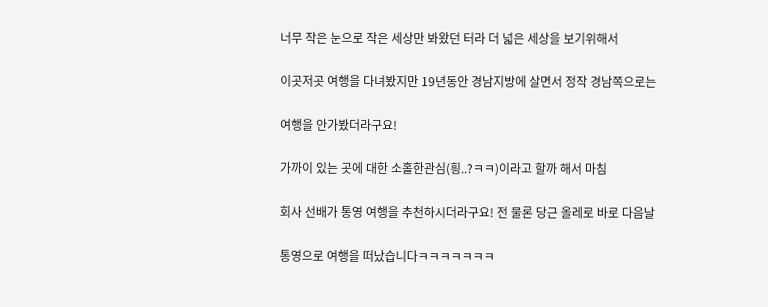너무 작은 눈으로 작은 세상만 봐왔던 터라 더 넓은 세상을 보기위해서

이곳저곳 여행을 다녀봤지만 19년동안 경남지방에 살면서 정작 경남쪽으로는

여행을 안가봤더라구요!

가까이 있는 곳에 대한 소홀한관심(힁..?ㅋㅋ)이라고 할까 해서 마침

회사 선배가 통영 여행을 추천하시더라구요! 전 물론 당근 올레로 바로 다음날

통영으로 여행을 떠났습니다ㅋㅋㅋㅋㅋㅋㅋ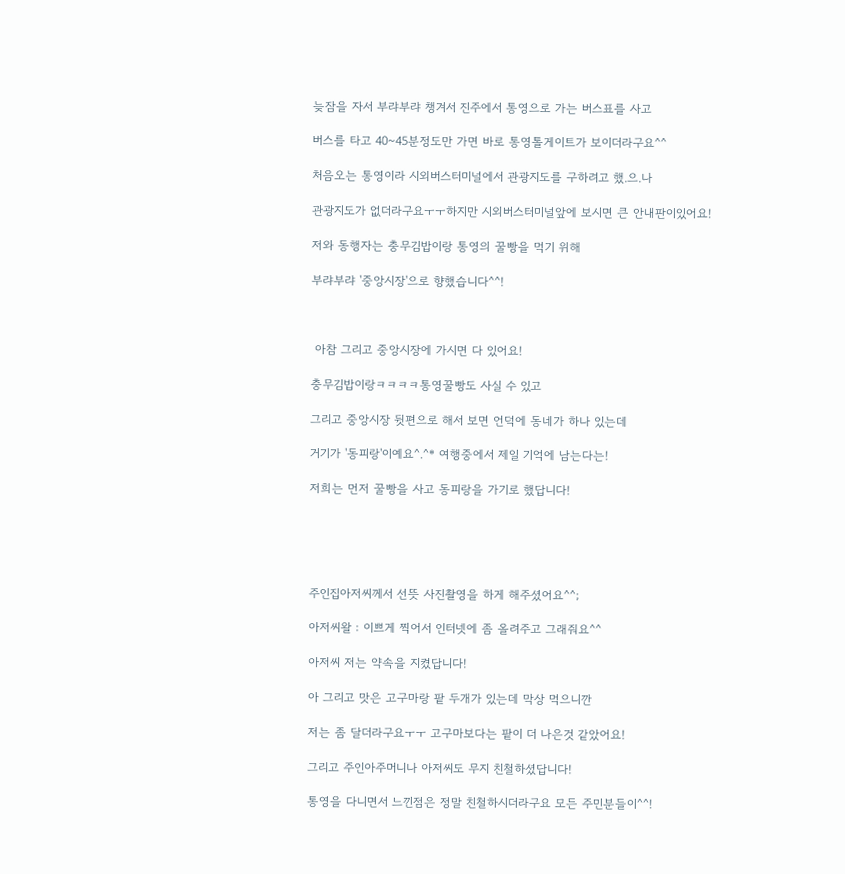늦잠을 자서 부랴부랴 챙겨서 진주에서 통영으로 가는 버스표를 사고

버스를 타고 40~45분정도만 가면 바로 통영톨게이트가 보이더라구요^^

처음오는 통영이라 시외버스터미널에서 관광지도를 구하려고 했.으.나

관광지도가 없더라구요ㅜㅜ하지만 시외버스터미널앞에 보시면 큰 안내판이있어요!

저와 동행자는 충무김밥이랑 통영의 꿀빵을 먹기 위해

부랴부랴 '중앙시장'으로 향했습니다^^!



 아참 그리고 중앙시장에 가시면 다 있어요!

충무김밥이랑ㅋㅋㅋㅋ통영꿀빵도 사실 수 있고

그리고 중앙시장 뒷편으로 해서 보면 언덕에 동네가 하나 있는데

거기가 '동피랑'이예요^.^* 여행중에서 제일 기억에 남는다는!

저희는 먼저 꿀빵을 사고 동피랑을 가기로 했답니다!





주인집아저씨께서 선뜻 사진촬영을 하게 해주셨어요^^;

아저씨왈 : 이쁘게 찍어서 인터넷에 좀 올려주고 그래줘요^^

아저씨 저는 약속을 지켰답니다!

아 그리고 맛은 고구마랑 팥 두개가 있는데 막상 먹으니깐

저는 좀 달더라구요ㅜㅜ 고구마보다는 팥이 더 나은것 같았어요!

그리고 주인아주머니나 아저씨도 무지 친철하셨답니다!

통영을 다니면서 느낀점은 정말 친철하시더라구요 모든 주민분들이^^!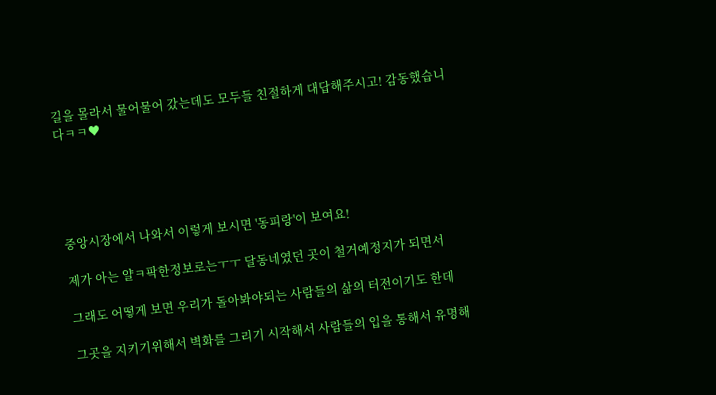길을 몰라서 물어물어 갔는데도 모두들 친절하게 대답해주시고! 감동했습니다ㅋㅋ♥





중앙시장에서 나와서 이렇게 보시면 '동피랑'이 보여요!

제가 아는 얄ㅋ팍한정보로는ㅜㅜ 달동네였던 곳이 철거예정지가 되면서

그래도 어떻게 보면 우리가 돌아봐야되는 사람들의 삶의 터전이기도 한데

그곳을 지키기위해서 벽화를 그리기 시작해서 사람들의 입을 통해서 유명해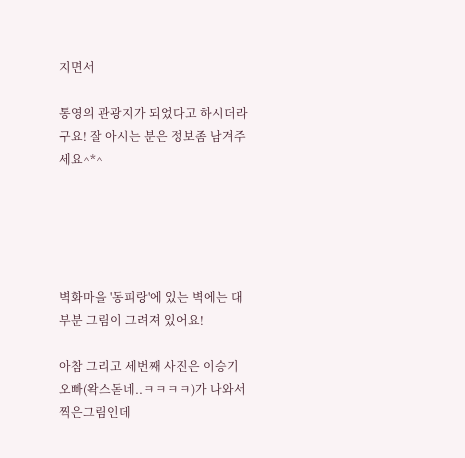지면서

통영의 관광지가 되었다고 하시더라구요! 잘 아시는 분은 정보좀 남겨주세요^*^





벽화마을 '동피랑'에 있는 벽에는 대부분 그림이 그려져 있어요!

아참 그리고 세번째 사진은 이승기오빠(왁스돋네..ㅋㅋㅋㅋ)가 나와서 찍은그림인데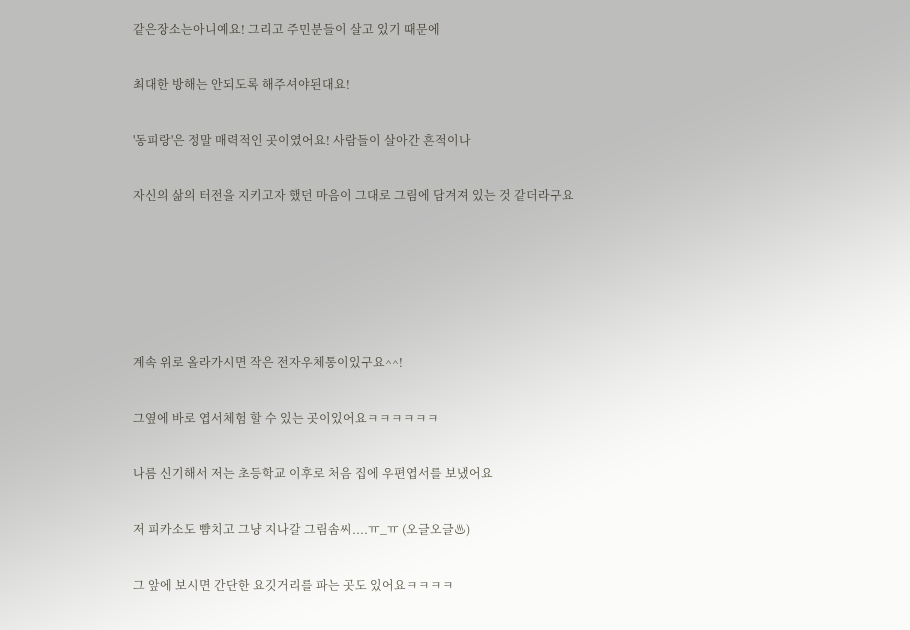같은장소는아니예요! 그리고 주민분들이 살고 있기 때문에

최대한 방해는 안되도록 해주셔야된대요!

'동피랑'은 정말 매력적인 곳이였어요! 사람들이 살아간 흔적이나

자신의 삶의 터전을 지키고자 했던 마음이 그대로 그림에 담겨져 있는 것 같더라구요





계속 위로 올라가시면 작은 전자우체통이있구요^^!

그옆에 바로 엽서체험 할 수 있는 곳이있어요ㅋㅋㅋㅋㅋㅋ

나름 신기해서 저는 초등학교 이후로 처음 집에 우편엽서를 보냈어요

저 피카소도 뺨치고 그냥 지나갈 그림솜씨....ㅠ_ㅠ (오글오글♨)

그 앞에 보시면 간단한 요깃거리를 파는 곳도 있어요ㅋㅋㅋㅋ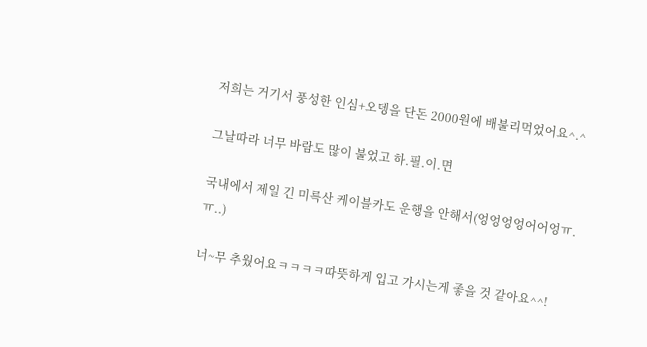저희는 거기서 풍성한 인심+오뎅을 단돈 2000원에 배불리먹었어요^.^

그날따라 너무 바람도 많이 불었고 하.필.이.면

국내에서 제일 긴 미륵산 케이블카도 운행을 안해서(엉엉엉엉어어엉ㅠ.ㅠ..)

너~무 추웠어요ㅋㅋㅋㅋ따뜻하게 입고 가시는게 좋을 것 같아요^^!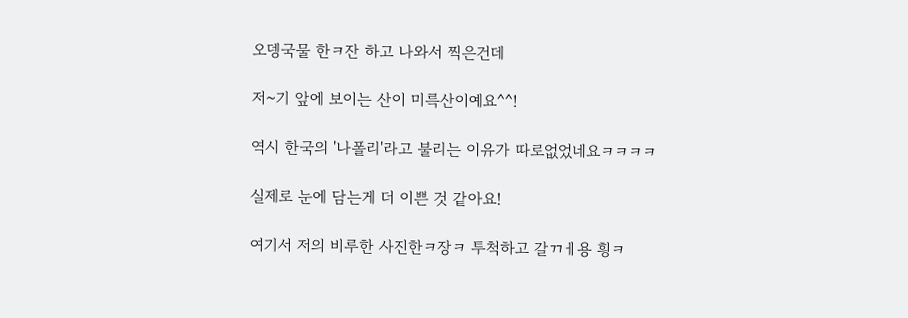오뎅국물 한ㅋ잔 하고 나와서 찍은건데

저~기 앞에 보이는 산이 미륵산이예요^^!

역시 한국의 '나폴리'라고 불리는 이유가 따로없었네요ㅋㅋㅋㅋ

실제로 눈에 담는게 더 이쁜 것 같아요!

여기서 저의 비루한 사진한ㅋ장ㅋ 투척하고 갈ㄲㅔ용 힁ㅋ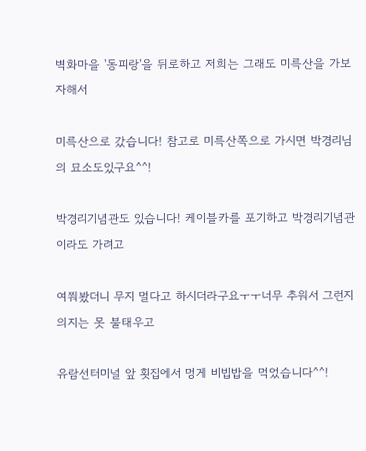벽화마을 '동피랑'을 뒤로하고 저희는 그래도 미륵산을 가보자해서

미륵산으로 갔습니다! 참고로 미륵산쪽으로 가시면 박경리님의 묘소도있구요^^!

박경리기념관도 있습니다! 케이블카를 포기하고 박경리기념관이라도 가려고

여쭤봤더니 무지 멀다고 하시더라구요ㅜㅜ너무 추워서 그런지 의지는 못 불태우고

유람선터미널 앞 횟집에서 멍게 비빕밥을 먹었습니다^^!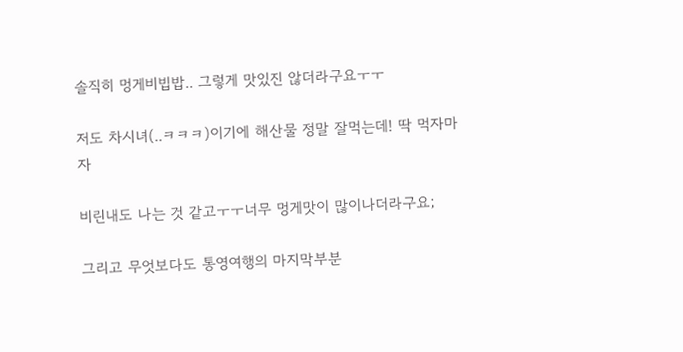솔직히 멍게비빕밥.. 그렇게 맛있진 않더라구요ㅜㅜ

저도 차시녀(..ㅋㅋㅋ)이기에 해산물 정말 잘먹는데! 딱 먹자마자

비린내도 나는 것 같고ㅜㅜ너무 멍게맛이 많이나더라구요;

그리고 무엇보다도 통영여행의 마지막부분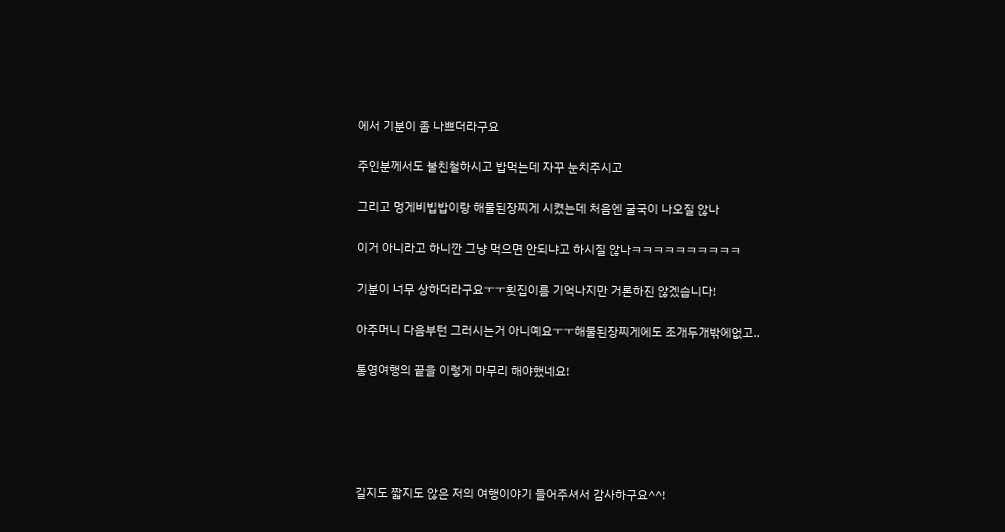에서 기분이 좀 나쁘더라구요

주인분께서도 불친철하시고 밥먹는데 자꾸 눈치주시고

그리고 멍게비빕밥이랑 해물된장찌게 시켰는데 처음엔 굴국이 나오질 않나

이거 아니라고 하니깐 그냥 먹으면 안되냐고 하시질 않나ㅋㅋㅋㅋㅋㅋㅋㅋㅋㅋ

기분이 너무 상하더라구요ㅜㅜ횟집이름 기억나지만 거론하진 않겠습니다!

아주머니 다음부턴 그러시는거 아니예요ㅜㅜ해물된장찌게에도 조개두개밖에없고..

통영여행의 끝을 이렇게 마무리 해야했네요!





길지도 짧지도 않은 저의 여행이야기 들어주셔서 감사하구요^^!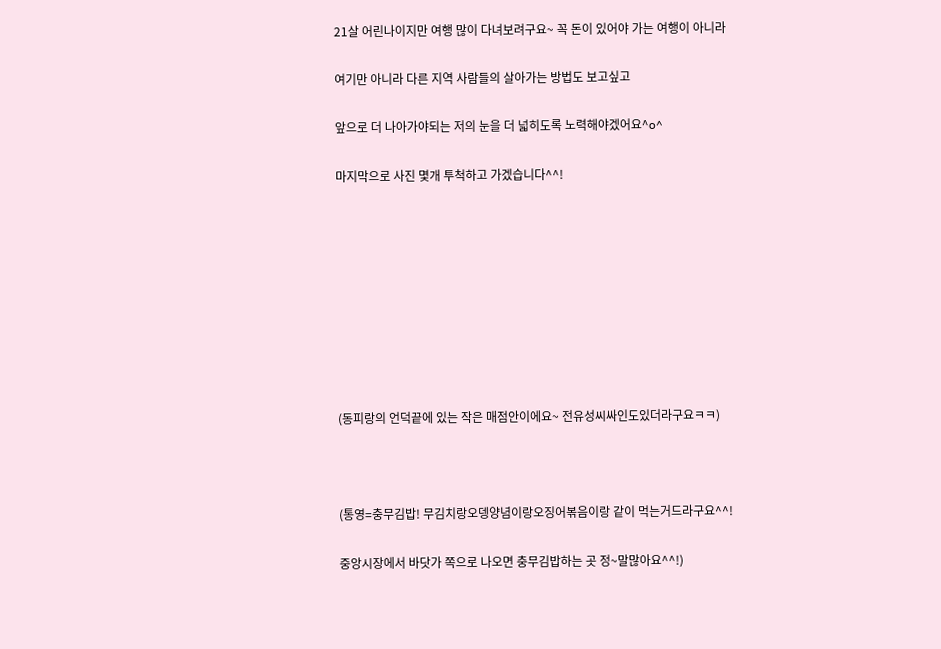21살 어린나이지만 여행 많이 다녀보려구요~ 꼭 돈이 있어야 가는 여행이 아니라

여기만 아니라 다른 지역 사람들의 살아가는 방법도 보고싶고

앞으로 더 나아가야되는 저의 눈을 더 넓히도록 노력해야겠어요^o^

마지막으로 사진 몇개 투척하고 가겠습니다^^!









(동피랑의 언덕끝에 있는 작은 매점안이에요~ 전유성씨싸인도있더라구요ㅋㅋ)



(통영=충무김밥! 무김치랑오뎅양념이랑오징어볶음이랑 같이 먹는거드라구요^^!

중앙시장에서 바닷가 쪽으로 나오면 충무김밥하는 곳 정~말많아요^^!)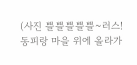(사진 쁠쁠쁠쁠쁠~러스! 동피랑 마을 위에 올라가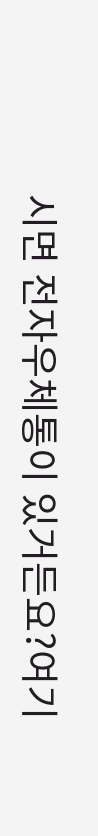시면 전자우체통이 있거든요?여기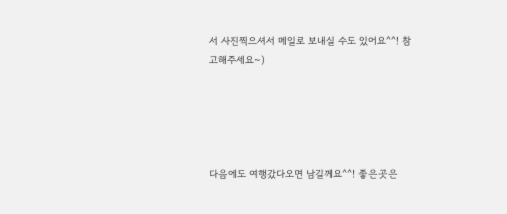서 사진찍으셔서 메일로 보내실 수도 있어요^^! 참고해주세요~)





다음에도 여행갔다오면 남길께요^^! 좋은곳은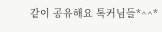같이 공유해요 톡커님들*^^*